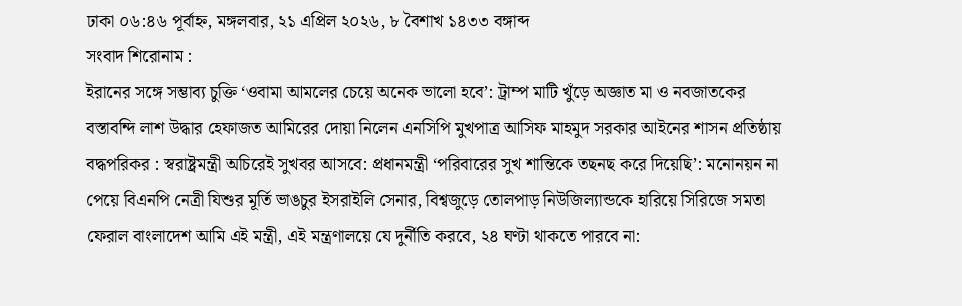ঢাকা ০৬:৪৬ পূর্বাহ্ন, মঙ্গলবার, ২১ এপ্রিল ২০২৬, ৮ বৈশাখ ১৪৩৩ বঙ্গাব্দ
সংবাদ শিরোনাম :
ইরানের সঙ্গে সম্ভাব্য চুক্তি ‘ওবামা আমলের চেয়ে অনেক ভালো হবে’: ট্রাম্প মাটি খুঁড়ে অজ্ঞাত মা ও নবজাতকের বস্তাবন্দি লাশ উদ্ধার হেফাজত আমিরের দোয়া নিলেন এনসিপি মুখপাত্র আসিফ মাহমুদ সরকার আইনের শাসন প্রতিষ্ঠায় বদ্ধপরিকর : স্বরাষ্ট্রমন্ত্রী অচিরেই সুখবর আসবে: প্রধানমন্ত্রী ‘পরিবারের সুখ শান্তিকে তছনছ করে দিয়েছি’: মনোনয়ন না পেয়ে বিএনপি নেত্রী যিশুর মূর্তি ভাঙচুর ইসরাইলি সেনার, বিশ্বজুড়ে তোলপাড় নিউজিল্যান্ডকে হারিয়ে সিরিজে সমতা ফেরাল বাংলাদেশ আমি এই মন্ত্রী, এই মন্ত্রণালয়ে যে দুর্নীতি করবে, ২৪ ঘণ্টা থাকতে পারবে না: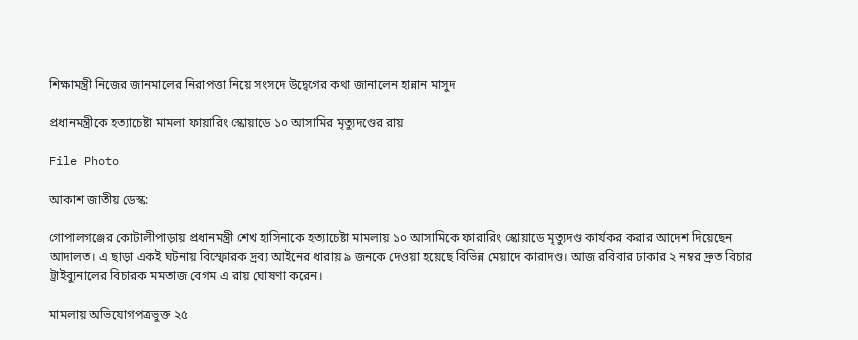শিক্ষামন্ত্রী নিজের জানমালের নিরাপত্তা নিয়ে সংসদে উদ্বেগের কথা জানালেন হান্নান মাসুদ

প্রধানমন্ত্রীকে হত্যাচেষ্টা মামলা ফায়ারিং স্কোয়াডে ১০ আসামির মৃত্যুদণ্ডের রায়

File Photo

আকাশ জাতীয় ডেস্ক:

গোপালগঞ্জের কোটালীপাড়ায় প্রধানমন্ত্রী শেখ হাসিনাকে হত্যাচেষ্টা মামলায় ১০ আসামিকে ফারারিং স্কোয়াডে মৃত্যুদণ্ড কার্যকর করার আদেশ দিয়েছেন আদালত। এ ছাড়া একই ঘটনায় বিস্ফোরক দ্রব্য আইনের ধারায় ৯ জনকে দেওয়া হয়েছে বিভিন্ন মেয়াদে কারাদণ্ড। আজ রবিবার ঢাকার ২ নম্বর দ্রুত বিচার ট্রাইব্যুনালের বিচারক মমতাজ বেগম এ রায় ঘোষণা করেন।

মামলায় অভিযোগপত্রভুক্ত ২৫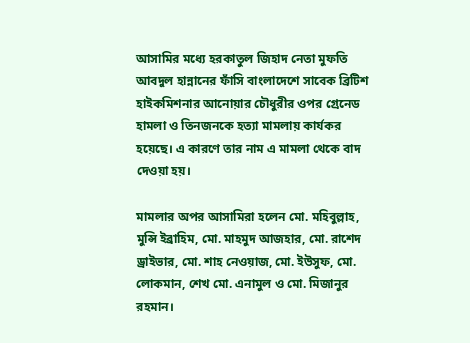আসামির মধ্যে হরকাতুল জিহাদ নেতা মুফতি আবদুল হান্নানের ফাঁসি বাংলাদেশে সাবেক ব্রিটিশ হাইকমিশনার আনোয়ার চৌধুরীর ওপর গ্রেনেড হামলা ও তিনজনকে হত্যা মামলায় কার্যকর হয়েছে। এ কারণে তার নাম এ মামলা থেকে বাদ দেওয়া হয়।

মামলার অপর আসামিরা হলেন মো. মহিবুল্লাহ, মুন্সি ইব্রাহিম, মো. মাহমুদ আজহার, মো. রাশেদ ড্রাইভার, মো. শাহ নেওয়াজ, মো. ইউসুফ, মো. লোকমান, শেখ মো. এনামুল ও মো. মিজানুর রহমান।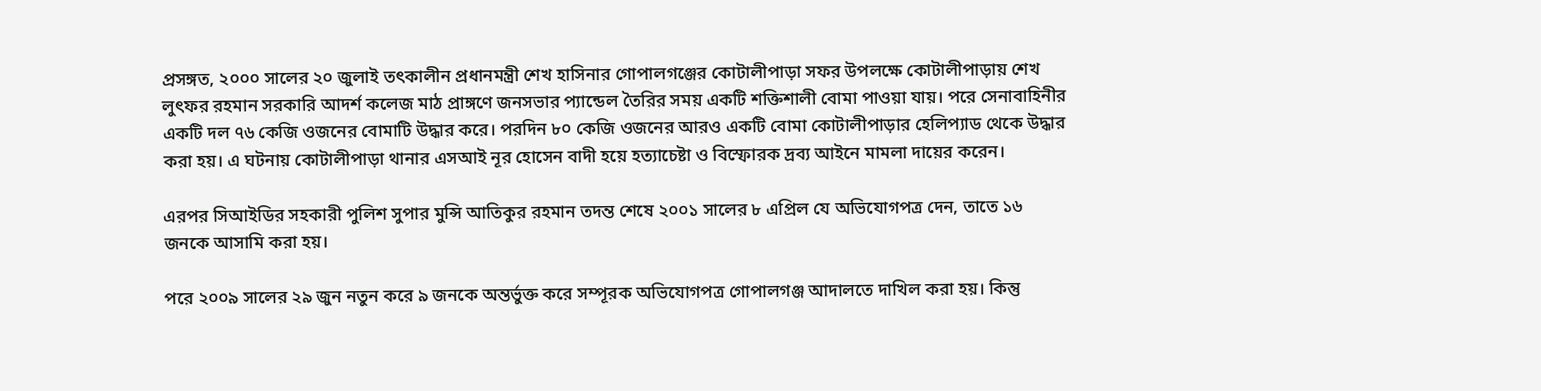প্রসঙ্গত, ২০০০ সালের ২০ জুলাই তৎকালীন প্রধানমন্ত্রী শেখ হাসিনার গোপালগঞ্জের কোটালীপাড়া সফর উপলক্ষে কোটালীপাড়ায় শেখ লুৎফর রহমান সরকারি আদর্শ কলেজ মাঠ প্রাঙ্গণে জনসভার প্যান্ডেল তৈরির সময় একটি শক্তিশালী বোমা পাওয়া যায়। পরে সেনাবাহিনীর একটি দল ৭৬ কেজি ওজনের বোমাটি উদ্ধার করে। পরদিন ৮০ কেজি ওজনের আরও একটি বোমা কোটালীপাড়ার হেলিপ্যাড থেকে উদ্ধার করা হয়। এ ঘটনায় কোটালীপাড়া থানার এসআই নূর হোসেন বাদী হয়ে হত্যাচেষ্টা ও বিস্ফোরক দ্রব্য আইনে মামলা দায়ের করেন।

এরপর সিআইডির সহকারী পুলিশ সুপার মুন্সি আতিকুর রহমান তদন্ত শেষে ২০০১ সালের ৮ এপ্রিল যে অভিযোগপত্র দেন, তাতে ১৬ জনকে আসামি করা হয়।

পরে ২০০৯ সালের ২৯ জুন নতুন করে ৯ জনকে অন্তর্ভুক্ত করে সম্পূরক অভিযোগপত্র গোপালগঞ্জ আদালতে দাখিল করা হয়। কিন্তু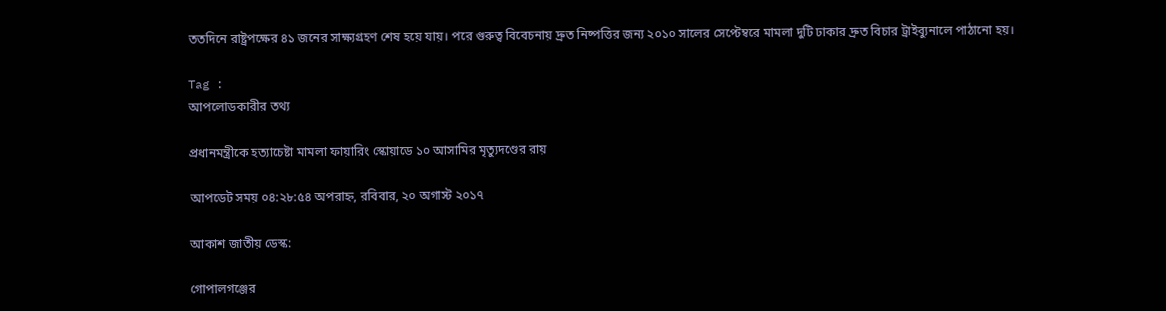ততদিনে রাষ্ট্রপক্ষের ৪১ জনের সাক্ষ্যগ্রহণ শেষ হয়ে যায়। পরে গুরুত্ব বিবেচনায় দ্রুত নিষ্পত্তির জন্য ২০১০ সালের সেপ্টেম্বরে মামলা দুটি ঢাকার দ্রুত বিচার ট্রাইব্যুনালে পাঠানো হয়।

Tag :
আপলোডকারীর তথ্য

প্রধানমন্ত্রীকে হত্যাচেষ্টা মামলা ফায়ারিং স্কোয়াডে ১০ আসামির মৃত্যুদণ্ডের রায়

আপডেট সময় ০৪:২৮:৫৪ অপরাহ্ন, রবিবার, ২০ অগাস্ট ২০১৭

আকাশ জাতীয় ডেস্ক:

গোপালগঞ্জের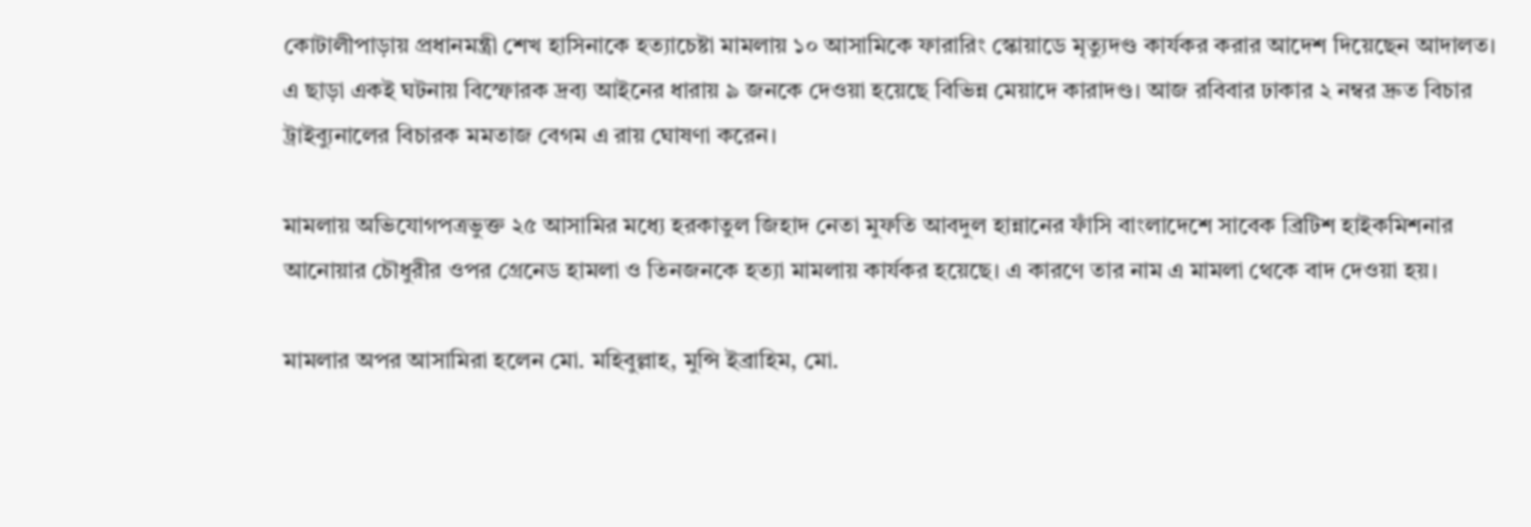কোটালীপাড়ায় প্রধানমন্ত্রী শেখ হাসিনাকে হত্যাচেষ্টা মামলায় ১০ আসামিকে ফারারিং স্কোয়াডে মৃত্যুদণ্ড কার্যকর করার আদেশ দিয়েছেন আদালত। এ ছাড়া একই ঘটনায় বিস্ফোরক দ্রব্য আইনের ধারায় ৯ জনকে দেওয়া হয়েছে বিভিন্ন মেয়াদে কারাদণ্ড। আজ রবিবার ঢাকার ২ নম্বর দ্রুত বিচার ট্রাইব্যুনালের বিচারক মমতাজ বেগম এ রায় ঘোষণা করেন।

মামলায় অভিযোগপত্রভুক্ত ২৫ আসামির মধ্যে হরকাতুল জিহাদ নেতা মুফতি আবদুল হান্নানের ফাঁসি বাংলাদেশে সাবেক ব্রিটিশ হাইকমিশনার আনোয়ার চৌধুরীর ওপর গ্রেনেড হামলা ও তিনজনকে হত্যা মামলায় কার্যকর হয়েছে। এ কারণে তার নাম এ মামলা থেকে বাদ দেওয়া হয়।

মামলার অপর আসামিরা হলেন মো. মহিবুল্লাহ, মুন্সি ইব্রাহিম, মো.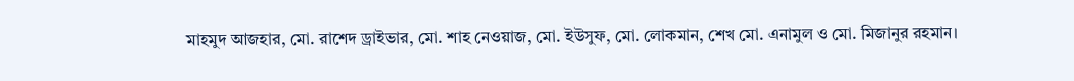মাহমুদ আজহার, মো. রাশেদ ড্রাইভার, মো. শাহ নেওয়াজ, মো. ইউসুফ, মো. লোকমান, শেখ মো. এনামুল ও মো. মিজানুর রহমান।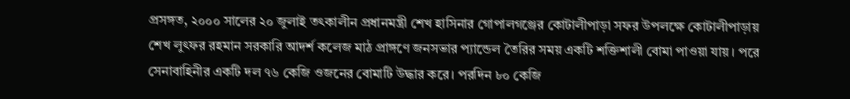প্রসঙ্গত, ২০০০ সালের ২০ জুলাই তৎকালীন প্রধানমন্ত্রী শেখ হাসিনার গোপালগঞ্জের কোটালীপাড়া সফর উপলক্ষে কোটালীপাড়ায় শেখ লুৎফর রহমান সরকারি আদর্শ কলেজ মাঠ প্রাঙ্গণে জনসভার প্যান্ডেল তৈরির সময় একটি শক্তিশালী বোমা পাওয়া যায়। পরে সেনাবাহিনীর একটি দল ৭৬ কেজি ওজনের বোমাটি উদ্ধার করে। পরদিন ৮০ কেজি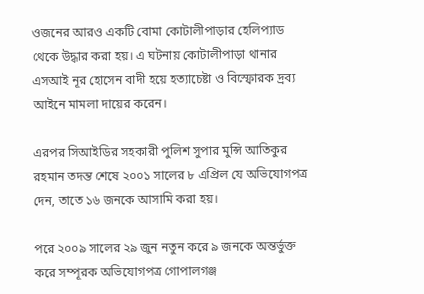ওজনের আরও একটি বোমা কোটালীপাড়ার হেলিপ্যাড থেকে উদ্ধার করা হয়। এ ঘটনায় কোটালীপাড়া থানার এসআই নূর হোসেন বাদী হয়ে হত্যাচেষ্টা ও বিস্ফোরক দ্রব্য আইনে মামলা দায়ের করেন।

এরপর সিআইডির সহকারী পুলিশ সুপার মুন্সি আতিকুর রহমান তদন্ত শেষে ২০০১ সালের ৮ এপ্রিল যে অভিযোগপত্র দেন, তাতে ১৬ জনকে আসামি করা হয়।

পরে ২০০৯ সালের ২৯ জুন নতুন করে ৯ জনকে অন্তর্ভুক্ত করে সম্পূরক অভিযোগপত্র গোপালগঞ্জ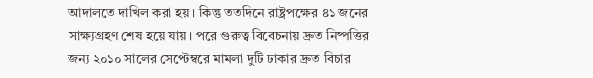আদালতে দাখিল করা হয়। কিন্তু ততদিনে রাষ্ট্রপক্ষের ৪১ জনের সাক্ষ্যগ্রহণ শেষ হয়ে যায়। পরে গুরুত্ব বিবেচনায় দ্রুত নিষ্পত্তির জন্য ২০১০ সালের সেপ্টেম্বরে মামলা দুটি ঢাকার দ্রুত বিচার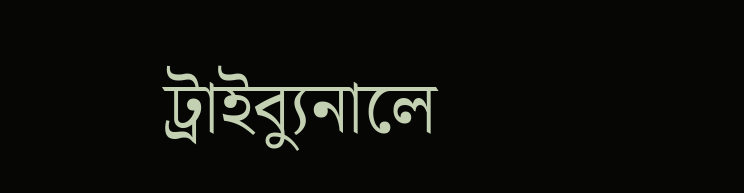ট্রাইব্যুনালে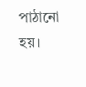পাঠানো হয়।